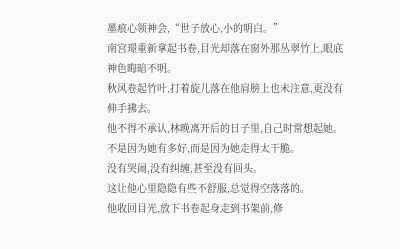墨痕心领神会,“世子放心,小的明白。”
南宫璟重新拿起书卷,目光却落在窗外那丛翠竹上,眼底神色晦暗不明。
秋风卷起竹叶,打着旋儿落在他肩膀上也未注意,更没有伸手拂去。
他不得不承认,林晚离开后的日子里,自己时常想起她。
不是因为她有多好,而是因为她走得太干脆。
没有哭闹,没有纠缠,甚至没有回头。
这让他心里隐隐有些不舒服,总觉得空落落的。
他收回目光,放下书卷起身走到书架前,修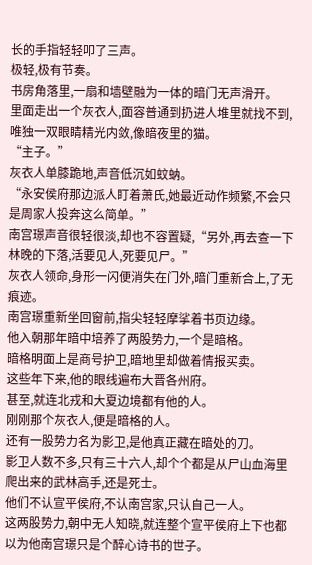长的手指轻轻叩了三声。
极轻,极有节奏。
书房角落里,一扇和墙壁融为一体的暗门无声滑开。
里面走出一个灰衣人,面容普通到扔进人堆里就找不到,唯独一双眼睛精光内敛,像暗夜里的猫。
“主子。”
灰衣人单膝跪地,声音低沉如蚊蚋。
“永安侯府那边派人盯着萧氏,她最近动作频繁,不会只是周家人投奔这么简单。”
南宫璟声音很轻很淡,却也不容置疑,“另外,再去查一下林晚的下落,活要见人,死要见尸。”
灰衣人领命,身形一闪便消失在门外,暗门重新合上,了无痕迹。
南宫璟重新坐回窗前,指尖轻轻摩挲着书页边缘。
他入朝那年暗中培养了两股势力,一个是暗格。
暗格明面上是商号护卫,暗地里却做着情报买卖。
这些年下来,他的眼线遍布大晋各州府。
甚至,就连北戎和大夏边境都有他的人。
刚刚那个灰衣人,便是暗格的人。
还有一股势力名为影卫,是他真正藏在暗处的刀。
影卫人数不多,只有三十六人,却个个都是从尸山血海里爬出来的武林高手,还是死士。
他们不认宣平侯府,不认南宫家,只认自己一人。
这两股势力,朝中无人知晓,就连整个宣平侯府上下也都以为他南宫璟只是个醉心诗书的世子。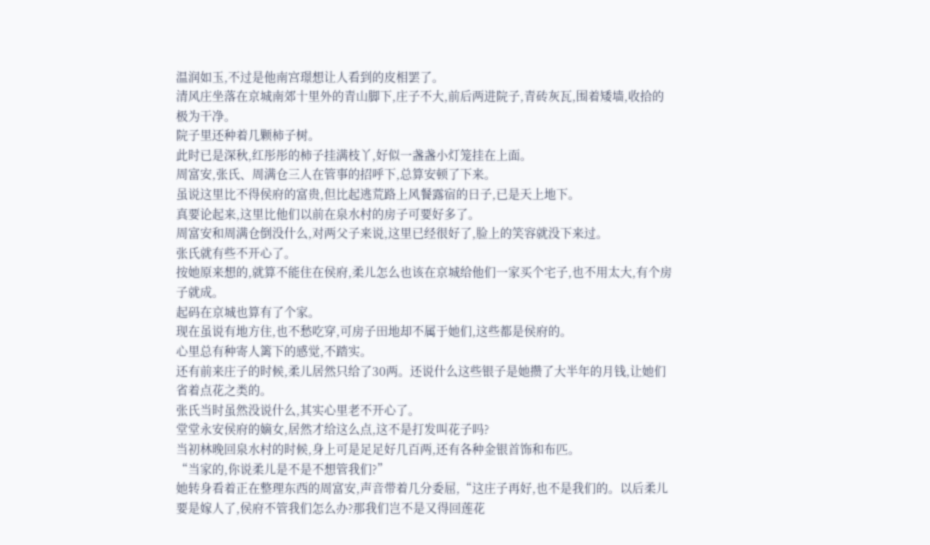温润如玉,不过是他南宫璟想让人看到的皮相罢了。
清风庄坐落在京城南郊十里外的青山脚下,庄子不大,前后两进院子,青砖灰瓦,围着矮墙,收拾的极为干净。
院子里还种着几颗柿子树。
此时已是深秋,红彤彤的柿子挂满枝丫,好似一盏盏小灯笼挂在上面。
周富安,张氏、周满仓三人在管事的招呼下,总算安顿了下来。
虽说这里比不得侯府的富贵,但比起逃荒路上风餐露宿的日子,已是天上地下。
真要论起来,这里比他们以前在泉水村的房子可要好多了。
周富安和周满仓倒没什么,对两父子来说,这里已经很好了,脸上的笑容就没下来过。
张氏就有些不开心了。
按她原来想的,就算不能住在侯府,柔儿怎么也该在京城给他们一家买个宅子,也不用太大,有个房子就成。
起码在京城也算有了个家。
现在虽说有地方住,也不愁吃穿,可房子田地却不属于她们,这些都是侯府的。
心里总有种寄人篱下的感觉,不踏实。
还有前来庄子的时候,柔儿居然只给了30两。还说什么这些银子是她攒了大半年的月钱,让她们省着点花之类的。
张氏当时虽然没说什么,其实心里老不开心了。
堂堂永安侯府的嫡女,居然才给这么点,这不是打发叫花子吗?
当初林晚回泉水村的时候,身上可是足足好几百两,还有各种金银首饰和布匹。
“当家的,你说柔儿是不是不想管我们?”
她转身看着正在整理东西的周富安,声音带着几分委屈,“这庄子再好,也不是我们的。以后柔儿要是嫁人了,侯府不管我们怎么办?那我们岂不是又得回莲花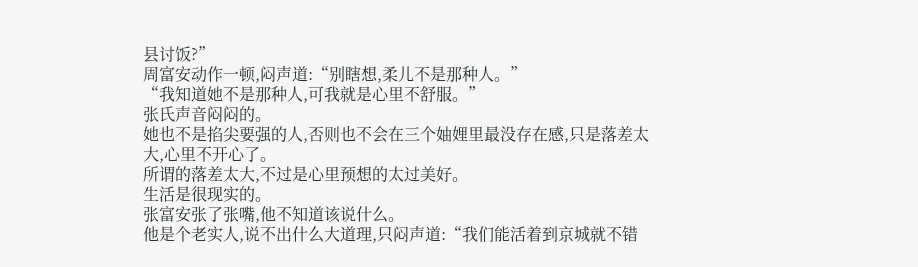县讨饭?”
周富安动作一顿,闷声道:“别瞎想,柔儿不是那种人。”
“我知道她不是那种人,可我就是心里不舒服。”
张氏声音闷闷的。
她也不是掐尖要强的人,否则也不会在三个妯娌里最没存在感,只是落差太大,心里不开心了。
所谓的落差太大,不过是心里预想的太过美好。
生活是很现实的。
张富安张了张嘴,他不知道该说什么。
他是个老实人,说不出什么大道理,只闷声道:“我们能活着到京城就不错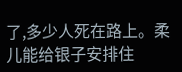了,多少人死在路上。柔儿能给银子安排住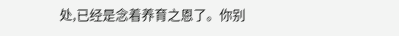处,已经是念着养育之恩了。你别